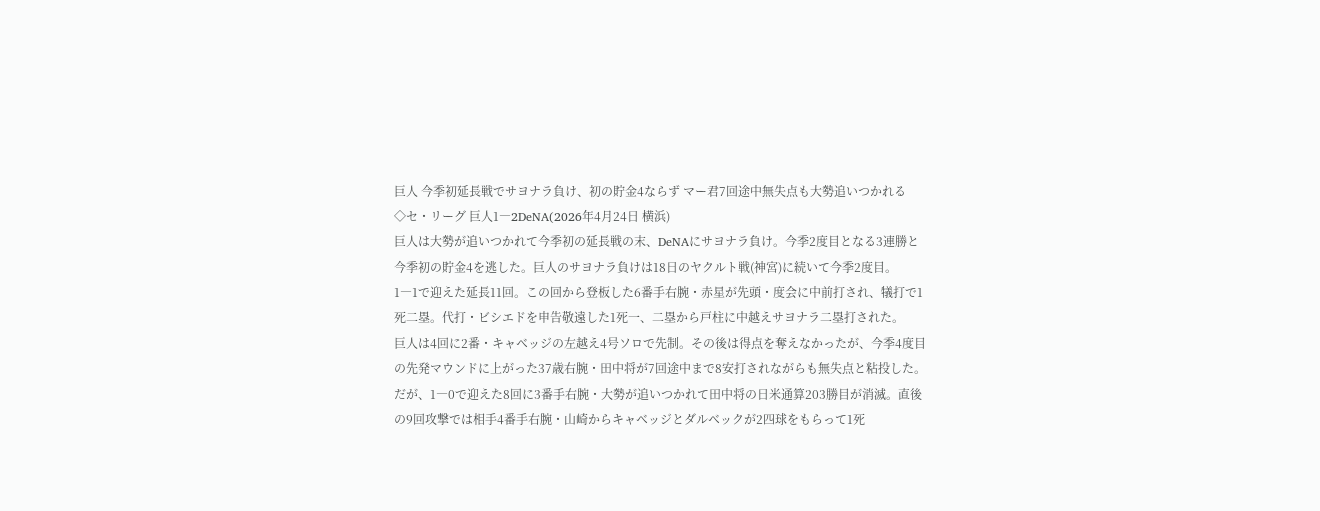巨人 今季初延長戦でサヨナラ負け、初の貯金4ならず マー君7回途中無失点も大勢追いつかれる
◇セ・リーグ 巨人1―2DeNA(2026年4月24日 横浜)
巨人は大勢が追いつかれて今季初の延長戦の末、DeNAにサヨナラ負け。今季2度目となる3連勝と今季初の貯金4を逃した。巨人のサヨナラ負けは18日のヤクルト戦(神宮)に続いて今季2度目。
1―1で迎えた延長11回。この回から登板した6番手右腕・赤星が先頭・度会に中前打され、犠打で1死二塁。代打・ビシエドを申告敬遠した1死一、二塁から戸柱に中越えサヨナラ二塁打された。
巨人は4回に2番・キャベッジの左越え4号ソロで先制。その後は得点を奪えなかったが、今季4度目の先発マウンドに上がった37歳右腕・田中将が7回途中まで8安打されながらも無失点と粘投した。
だが、1―0で迎えた8回に3番手右腕・大勢が追いつかれて田中将の日米通算203勝目が消滅。直後の9回攻撃では相手4番手右腕・山崎からキャベッジとダルベックが2四球をもらって1死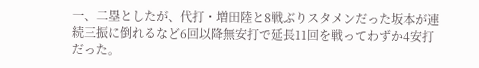一、二塁としたが、代打・増田陸と8戦ぶりスタメンだった坂本が連続三振に倒れるなど6回以降無安打で延長11回を戦ってわずか4安打だった。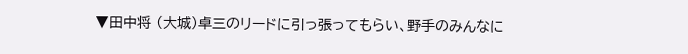▼田中将 (大城)卓三のリードに引っ張ってもらい、野手のみんなに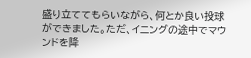盛り立ててもらいながら、何とか良い投球ができました。ただ、イニングの途中でマウンドを降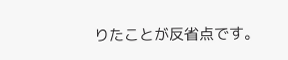りたことが反省点です。